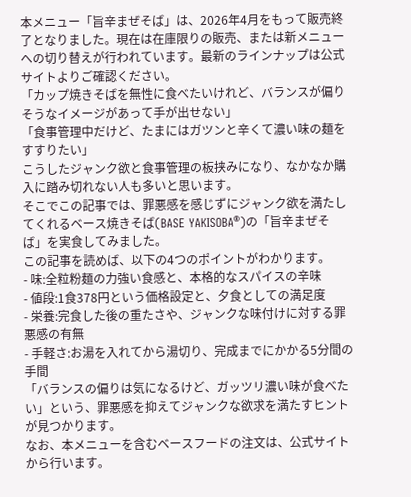本メニュー「旨辛まぜそば」は、2026年4月をもって販売終了となりました。現在は在庫限りの販売、または新メニューへの切り替えが行われています。最新のラインナップは公式サイトよりご確認ください。
「カップ焼きそばを無性に食べたいけれど、バランスが偏りそうなイメージがあって手が出せない」
「食事管理中だけど、たまにはガツンと辛くて濃い味の麺をすすりたい」
こうしたジャンク欲と食事管理の板挟みになり、なかなか購入に踏み切れない人も多いと思います。
そこでこの記事では、罪悪感を感じずにジャンク欲を満たしてくれるベース焼きそば(BASE YAKISOBA®)の「旨辛まぜそば」を実食してみました。
この記事を読めば、以下の4つのポイントがわかります。
- 味:全粒粉麺の力強い食感と、本格的なスパイスの辛味
- 値段:1食378円という価格設定と、夕食としての満足度
- 栄養:完食した後の重たさや、ジャンクな味付けに対する罪悪感の有無
- 手軽さ:お湯を入れてから湯切り、完成までにかかる5分間の手間
「バランスの偏りは気になるけど、ガッツリ濃い味が食べたい」という、罪悪感を抑えてジャンクな欲求を満たすヒントが見つかります。
なお、本メニューを含むベースフードの注文は、公式サイトから行います。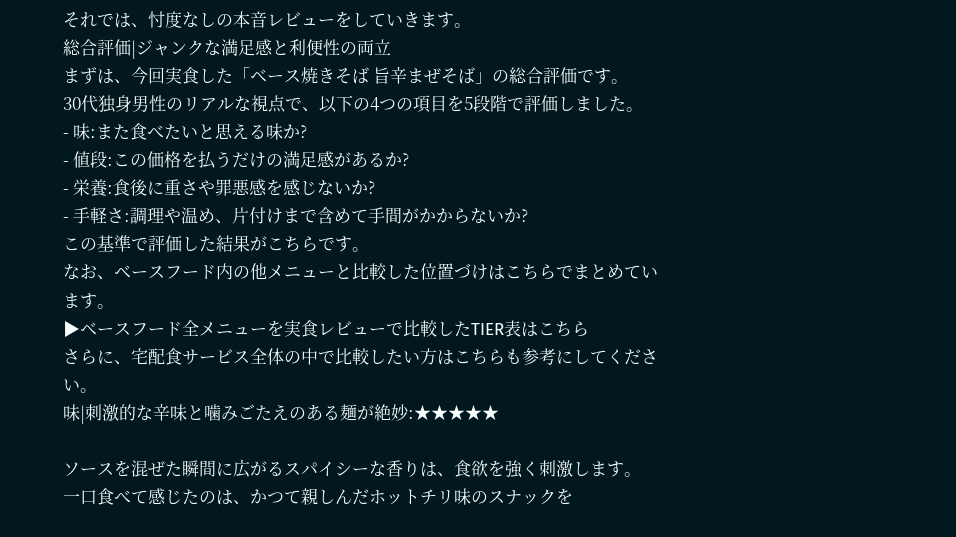それでは、忖度なしの本音レビューをしていきます。
総合評価|ジャンクな満足感と利便性の両立
まずは、今回実食した「ベース焼きそば 旨辛まぜそば」の総合評価です。
30代独身男性のリアルな視点で、以下の4つの項目を5段階で評価しました。
- 味:また食べたいと思える味か?
- 値段:この価格を払うだけの満足感があるか?
- 栄養:食後に重さや罪悪感を感じないか?
- 手軽さ:調理や温め、片付けまで含めて手間がかからないか?
この基準で評価した結果がこちらです。
なお、ベースフード内の他メニューと比較した位置づけはこちらでまとめています。
▶ベースフード全メニューを実食レビューで比較したTIER表はこちら
さらに、宅配食サービス全体の中で比較したい方はこちらも参考にしてください。
味|刺激的な辛味と噛みごたえのある麺が絶妙:★★★★★

ソースを混ぜた瞬間に広がるスパイシーな香りは、食欲を強く刺激します。
一口食べて感じたのは、かつて親しんだホットチリ味のスナックを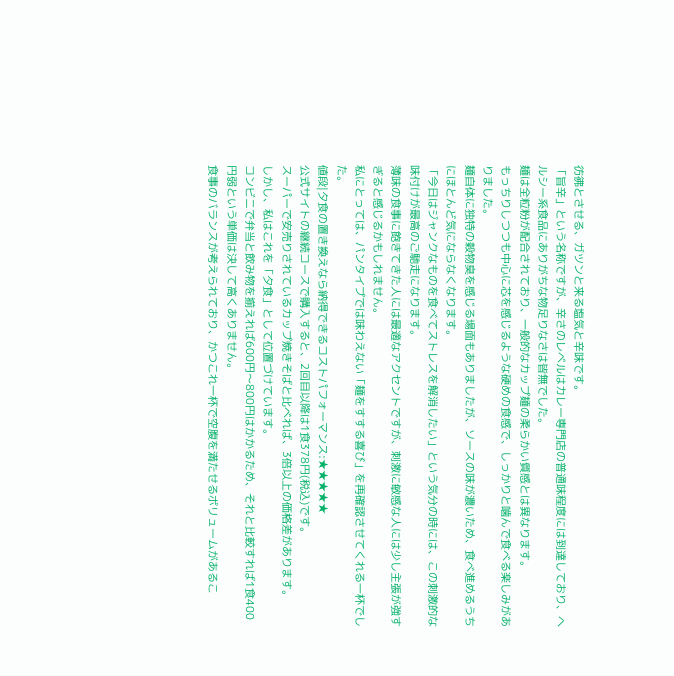彷彿とさせる、ガツンと来る塩気と辛味です。
「旨辛」という名称ですが、辛さのレベルはカレー専門店の普通味程度には到達しており、ヘルシー系食品にありがちな物足りなさは皆無でした。
麺は全粒粉が配合されており、一般的なカップ麺の柔らかい質感とは異なります。
もっちりしつつも中心に芯を感じるような硬めの食感で、しっかりと噛んで食べる楽しみがありました。
麺自体に独特の穀物臭を感じる場面もありましたが、ソースの味が濃いため、食べ進めるうちにほとんど気にならなくなります。
「今日はジャンクなものを食べてストレスを解消したい」という気分の時には、この刺激的な味付けが最高のご馳走になります。
薄味の食事に飽きてきた人には最適なアクセントですが、刺激に敏感な人には少し主張が強すぎると感じるかもしれません。
私にとっては、パンタイプでは味わえない「麺をすする喜び」を再確認させてくれる一杯でした。
値段|夕食の置き換えなら納得できるコストパフォーマンス:★★★★★
公式サイトの継続コースで購入すると、2回目以降は1食378円(税込)です。
スーパーで安売りされているカップ焼きそばと比べれば、3倍以上の価格差があります。
しかし、私はこれを「夕食」として位置づけています。
コンビニで弁当と飲み物を揃えれば600円〜800円はかかるため、それと比較すれば1食400円弱という単価は決して高くありません。
食事のバランスが考えられており、かつこれ一杯で空腹を満たせるボリュームがあるこ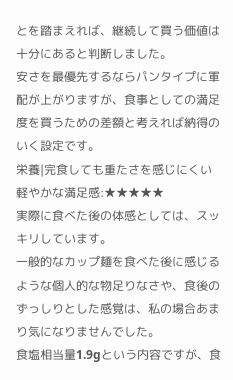とを踏まえれば、継続して買う価値は十分にあると判断しました。
安さを最優先するならパンタイプに軍配が上がりますが、食事としての満足度を買うための差額と考えれば納得のいく設定です。
栄養|完食しても重たさを感じにくい軽やかな満足感:★★★★★
実際に食べた後の体感としては、スッキリしています。
一般的なカップ麺を食べた後に感じるような個人的な物足りなさや、食後のずっしりとした感覚は、私の場合あまり気になりませんでした。
食塩相当量1.9gという内容ですが、食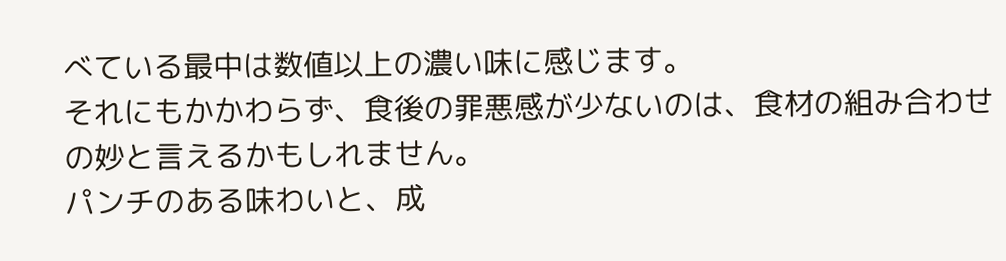べている最中は数値以上の濃い味に感じます。
それにもかかわらず、食後の罪悪感が少ないのは、食材の組み合わせの妙と言えるかもしれません。
パンチのある味わいと、成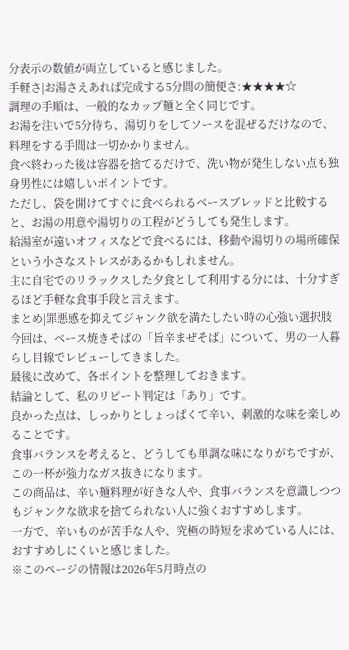分表示の数値が両立していると感じました。
手軽さ|お湯さえあれば完成する5分間の簡便さ:★★★★☆
調理の手順は、一般的なカップ麺と全く同じです。
お湯を注いで5分待ち、湯切りをしてソースを混ぜるだけなので、料理をする手間は一切かかりません。
食べ終わった後は容器を捨てるだけで、洗い物が発生しない点も独身男性には嬉しいポイントです。
ただし、袋を開けてすぐに食べられるベースブレッドと比較すると、お湯の用意や湯切りの工程がどうしても発生します。
給湯室が遠いオフィスなどで食べるには、移動や湯切りの場所確保という小さなストレスがあるかもしれません。
主に自宅でのリラックスした夕食として利用する分には、十分すぎるほど手軽な食事手段と言えます。
まとめ|罪悪感を抑えてジャンク欲を満たしたい時の心強い選択肢
今回は、ベース焼きそばの「旨辛まぜそば」について、男の一人暮らし目線でレビューしてきました。
最後に改めて、各ポイントを整理しておきます。
結論として、私のリピート判定は「あり」です。
良かった点は、しっかりとしょっぱくて辛い、刺激的な味を楽しめることです。
食事バランスを考えると、どうしても単調な味になりがちですが、この一杯が強力なガス抜きになります。
この商品は、辛い麺料理が好きな人や、食事バランスを意識しつつもジャンクな欲求を捨てられない人に強くおすすめします。
一方で、辛いものが苦手な人や、究極の時短を求めている人には、おすすめしにくいと感じました。
※このページの情報は2026年5月時点の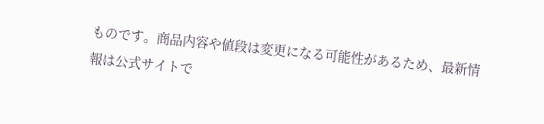ものです。商品内容や値段は変更になる可能性があるため、最新情報は公式サイトで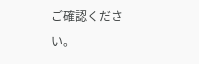ご確認ください。